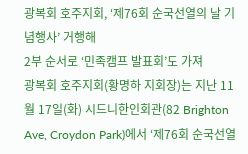광복회 호주지회, ‘제76회 순국선열의 날 기념행사’ 거행해
2부 순서로 ‘민족캠프 발표회’도 가져
광복회 호주지회(황명하 지회장)는 지난 11월 17일(화) 시드니한인회관(82 Brighton Ave, Croydon Park)에서 ‘제76회 순국선열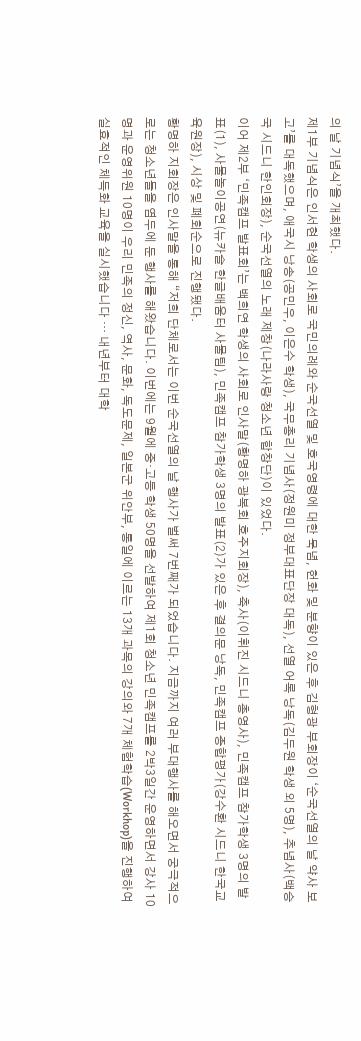의 날 기념식’을 개최했다.
제1부 기념식은 인서현 학생의 사회로 국민의례와 순국선열 및 호국영령에 대한 묵념, 헌화 및 분향이 있은 후 김형광 부회장이 ‘순국선열의 날 약사 보고’를 대독했으며, 애국시 낭송(공민우, 이은수 학생), 국무총리 기념사(정원미 정부대표단장 대독), 선열 어록 낭독(김두원 학생 외 5명), 추념사(백승국 시드니 한인회장), 순국선열의 노래 제창(나라사랑 청소년 합창단)이 있었다.
이어 제2부 ‘민족캠프 발표회’는 백희연 학생의 사회로 인사말(황명하 광복회 호주지회장), 축사(이휘진 시드니 총영사), 민족캠프 참가학생 3명의 발표(1), 사물놀이공연(뉴카슬 한글배움터 사물팀), 민족캠프 참가학생 3명의 발표(2)가 있은 후 결의문 낭독, 민족캠프 종합평가(강수환 시드니 한국교육원장), 시상 및 폐회순으로 진행됐다.
황명하 지회장은 인사말을 통해 “저희 단체로서는 이번 순국선열의 날 행사가 벌써 7번째가 되었습니다. 지금까지 여러 부대행사를 해오면서 궁극적으로는 청소년들을 염두에 둔 행사를 해왔습니다. 이번에는 9월에 중·고등 학생 50명을 선발하여 제1회 청소년 민족캠프를 2박3일간 운영하면서 강사 10명과 운영위원 10명이 우리 민족의 정신, 역사, 문화, 독도문제, 일본군 위안부, 통일에 이르는 13개 과목의 강의와 7개 체험학습(Workhop)을 진행하여 실효적인 체득화 교육을 실시했습니다 … 내년부터 대학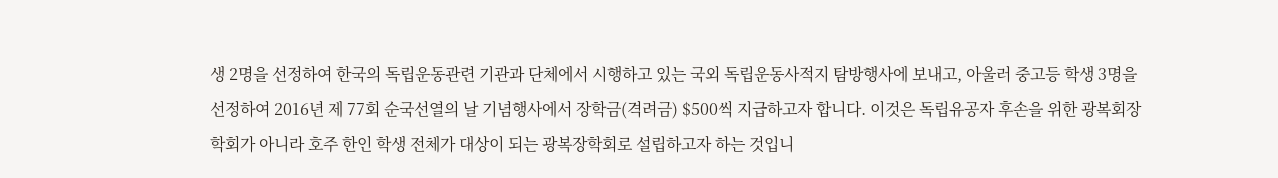생 2명을 선정하여 한국의 독립운동관련 기관과 단체에서 시행하고 있는 국외 독립운동사적지 탐방행사에 보내고, 아울러 중고등 학생 3명을 선정하여 2016년 제 77회 순국선열의 날 기념행사에서 장학금(격려금) $500씩 지급하고자 합니다. 이것은 독립유공자 후손을 위한 광복회장학회가 아니라 호주 한인 학생 전체가 대상이 되는 광복장학회로 설립하고자 하는 것입니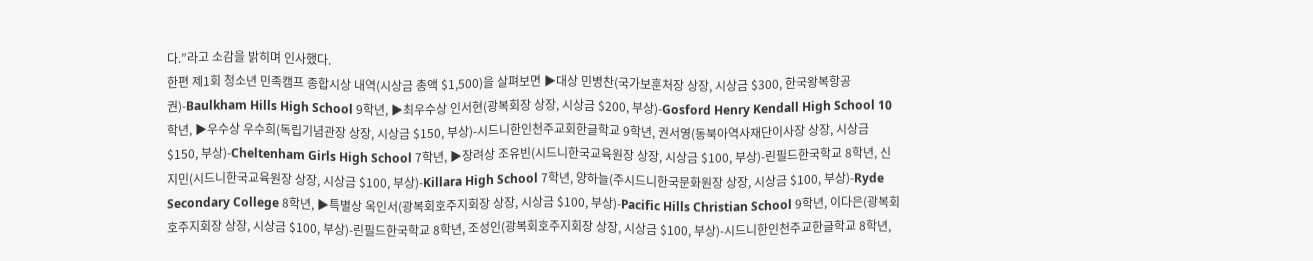다.”라고 소감을 밝히며 인사했다.
한편 제1회 청소년 민족캠프 종합시상 내역(시상금 총액 $1,500)을 살펴보면 ▶대상 민병찬(국가보훈처장 상장, 시상금 $300, 한국왕복항공권)-Baulkham Hills High School 9학년, ▶최우수상 인서현(광복회장 상장, 시상금 $200, 부상)-Gosford Henry Kendall High School 10학년, ▶우수상 우수희(독립기념관장 상장, 시상금 $150, 부상)-시드니한인천주교회한글학교 9학년, 권서영(동북아역사재단이사장 상장, 시상금 $150, 부상)-Cheltenham Girls High School 7학년, ▶장려상 조유빈(시드니한국교육원장 상장, 시상금 $100, 부상)-린필드한국학교 8학년, 신지민(시드니한국교육원장 상장, 시상금 $100, 부상)-Killara High School 7학년, 양하늘(주시드니한국문화원장 상장, 시상금 $100, 부상)-Ryde Secondary College 8학년, ▶특별상 옥인서(광복회호주지회장 상장, 시상금 $100, 부상)-Pacific Hills Christian School 9학년, 이다은(광복회호주지회장 상장, 시상금 $100, 부상)-린필드한국학교 8학년, 조성인(광복회호주지회장 상장, 시상금 $100, 부상)-시드니한인천주교한글학교 8학년,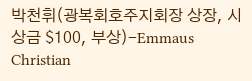박천휘(광복회호주지회장 상장, 시상금 $100, 부상)-Emmaus Christian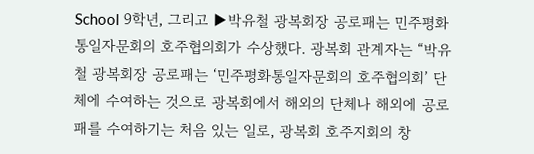School 9학년, 그리고 ▶박유철 광복회장 공로패는 민주평화통일자문회의 호주협의회가 수상했다. 광복회 관계자는 “박유철 광복회장 공로패는 ‘민주평화통일자문회의 호주협의회’ 단체에 수여하는 것으로 광복회에서 해외의 단체나 해외에 공로패를 수여하기는 처음 있는 일로, 광복회 호주지회의 창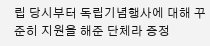립 당시부터 독립기념행사에 대해 꾸준히 지원을 해준 단체라 증정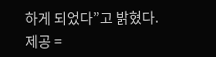하게 되었다”고 밝혔다.
제공 =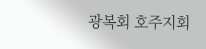광복회 호주지회